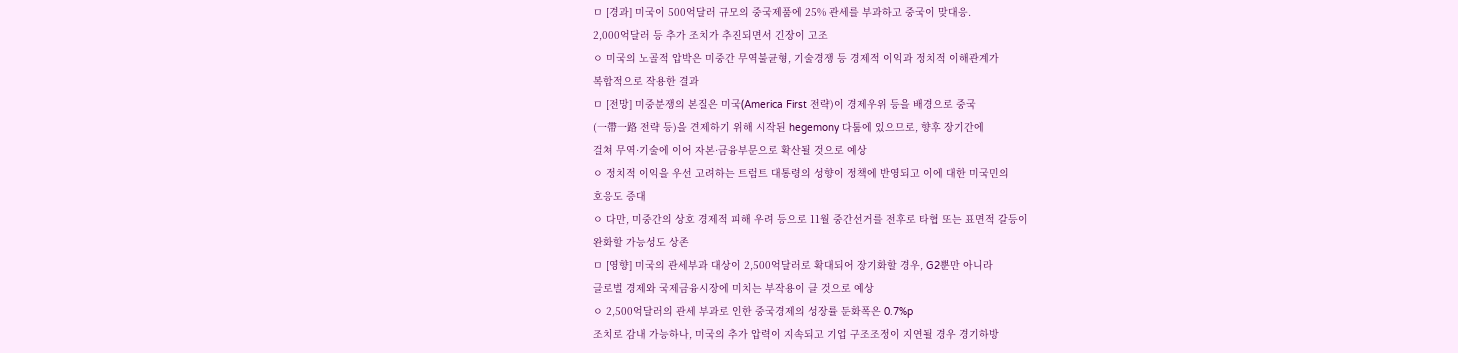ㅁ [경과] 미국이 500억달러 규모의 중국제품에 25% 관세를 부과하고 중국이 맞대응.
2,000억달러 등 추가 조치가 추진되면서 긴장이 고조
ㅇ 미국의 노골적 압박은 미중간 무역불균형, 기술경쟁 등 경제적 이익과 정치적 이해관계가
복합적으로 작용한 결과
ㅁ [전망] 미중분쟁의 본질은 미국(America First 전략)이 경제우위 등을 배경으로 중국
(一帶一路 전략 등)을 견제하기 위해 시작된 hegemony 다툼에 있으므로, 향후 장기간에
걸쳐 무역·기술에 이어 자본·금융부문으로 확산될 것으로 예상
ㅇ 정치적 이익을 우선 고려하는 트럼트 대통령의 성향이 정책에 반영되고 이에 대한 미국민의
호응도 증대
ㅇ 다만, 미중간의 상호 경제적 피해 우려 등으로 11월 중간선거를 전후로 타협 또는 표면적 갈등이
완화할 가능성도 상존
ㅁ [영향] 미국의 관세부과 대상이 2,500억달러로 확대되어 장기화할 경우, G2뿐만 아니라
글로벌 경제와 국제금융시장에 미치는 부작용이 클 것으로 예상
ㅇ 2,500억달러의 관세 부과로 인한 중국경제의 성장률 둔화폭은 0.7%p
조치로 감내 가능하나, 미국의 추가 압력이 지속되고 기업 구조조정이 지연될 경우 경기하방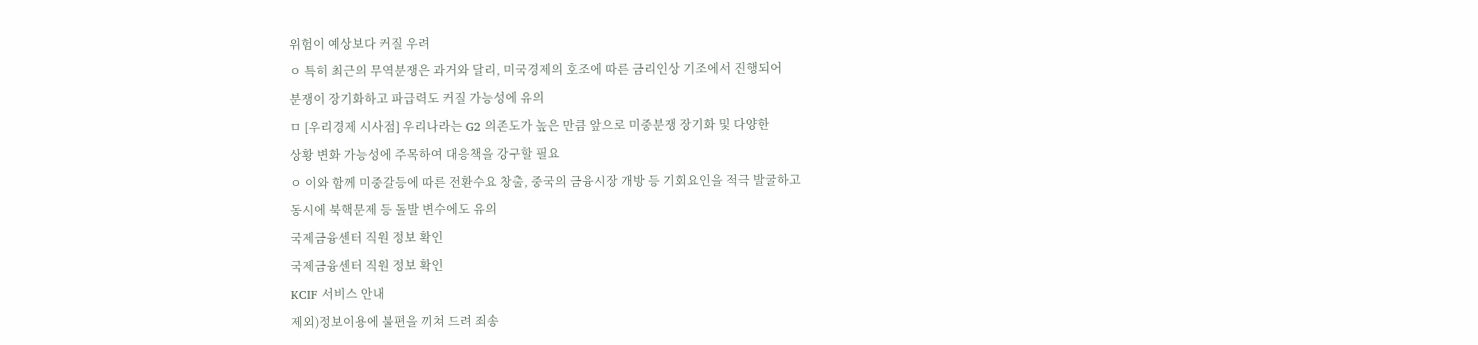위험이 예상보다 커질 우려
ㅇ 특히 최근의 무역분쟁은 과거와 달리, 미국경제의 호조에 따른 금리인상 기조에서 진행되어
분쟁이 장기화하고 파급력도 커질 가능성에 유의
ㅁ [우리경제 시사점] 우리나라는 G2 의존도가 높은 만큼 앞으로 미중분쟁 장기화 및 다양한
상황 변화 가능성에 주목하여 대응책을 강구할 필요
ㅇ 이와 함께 미중갈등에 따른 전환수요 창출, 중국의 금융시장 개방 등 기회요인을 적극 발굴하고
동시에 북핵문제 등 돌발 변수에도 유의
국제금융센터 직원 정보 확인
국제금융센터 직원 정보 확인
KCIF 서비스 안내
제외)정보이용에 불편을 끼쳐 드려 죄송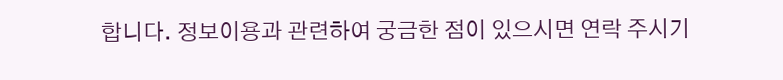합니다. 정보이용과 관련하여 궁금한 점이 있으시면 연락 주시기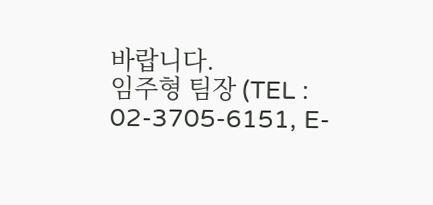바랍니다.
임주형 팀장 (TEL : 02-3705-6151, E-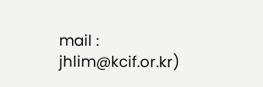mail : jhlim@kcif.or.kr)